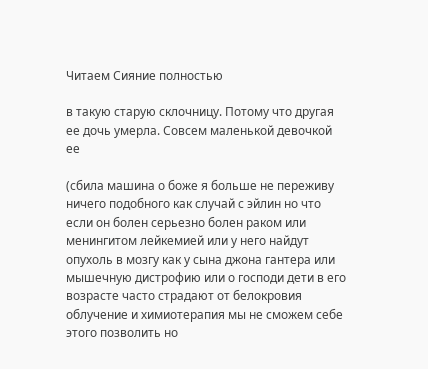Читаем Сияние полностью

в такую старую склочницу. Потому что другая ее дочь умерла. Совсем маленькой девочкой ее

(сбила машина о боже я больше не переживу ничего подобного как случай с эйлин но что если он болен серьезно болен раком или менингитом лейкемией или у него найдут опухоль в мозгу как у сына джона гантера или мышечную дистрофию или о господи дети в его возрасте часто страдают от белокровия облучение и химиотерапия мы не сможем себе этого позволить но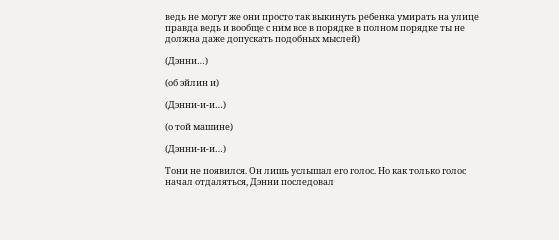ведь не могут же они просто так выкинуть ребенка умирать на улице правда ведь и вообще с ним все в порядке в полном порядке ты не должна даже допускать подобных мыслей)

(Дэнни…)

(об эйлин и)

(Дэнни-и-и…)

(о той машине)

(Дэнни-и-и…)

Тони не появился. Он лишь услышал его голос. Но как только голос начал отдаляться, Дэнни последовал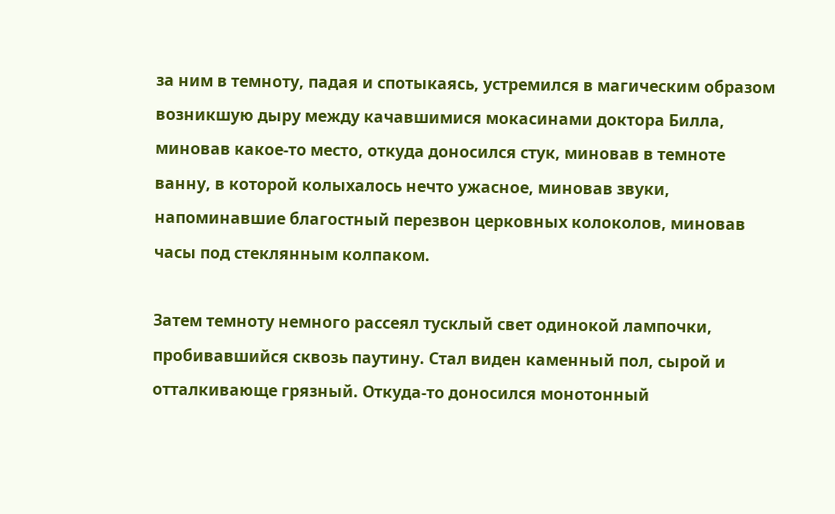за ним в темноту, падая и спотыкаясь, устремился в магическим образом возникшую дыру между качавшимися мокасинами доктора Билла, миновав какое-то место, откуда доносился стук, миновав в темноте ванну, в которой колыхалось нечто ужасное, миновав звуки, напоминавшие благостный перезвон церковных колоколов, миновав часы под стеклянным колпаком.

Затем темноту немного рассеял тусклый свет одинокой лампочки, пробивавшийся сквозь паутину. Стал виден каменный пол, сырой и отталкивающе грязный. Откуда-то доносился монотонный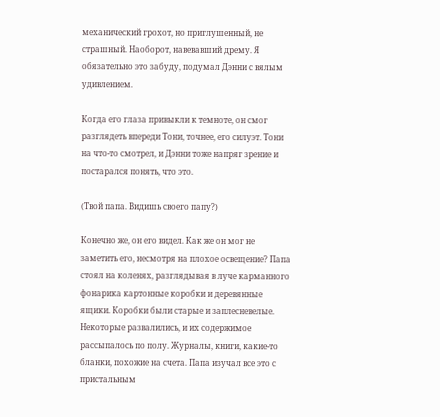механический грохот, но приглушенный, не страшный. Наоборот, навевавший дрему. Я обязательно это забуду, подумал Дэнни с вялым удивлением.

Когда его глаза привыкли к темноте, он смог разглядеть впереди Тони, точнее, его силуэт. Тони на что-то смотрел, и Дэнни тоже напряг зрение и постарался понять, что это.

(Твой папа. Видишь своего папу?)

Конечно же, он его видел. Как же он мог не заметить его, несмотря на плохое освещение? Папа стоял на коленях, разглядывая в луче карманного фонарика картонные коробки и деревянные ящики. Коробки были старые и заплесневелые. Некоторые развалились, и их содержимое рассыпалось по полу. Журналы, книги, какие-то бланки, похожие на счета. Папа изучал все это с пристальным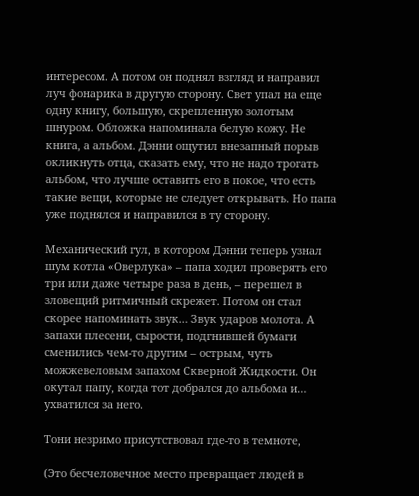интересом. А потом он поднял взгляд и направил луч фонарика в другую сторону. Свет упал на еще одну книгу, большую, скрепленную золотым шнуром. Обложка напоминала белую кожу. Не книга, а альбом. Дэнни ощутил внезапный порыв окликнуть отца, сказать ему, что не надо трогать альбом, что лучше оставить его в покое, что есть такие вещи, которые не следует открывать. Но папа уже поднялся и направился в ту сторону.

Механический гул, в котором Дэнни теперь узнал шум котла «Оверлука» – папа ходил проверять его три или даже четыре раза в день, – перешел в зловещий ритмичный скрежет. Потом он стал скорее напоминать звук… Звук ударов молота. А запахи плесени, сырости, подгнившей бумаги сменились чем-то другим – острым, чуть можжевеловым запахом Скверной Жидкости. Он окутал папу, когда тот добрался до альбома и… ухватился за него.

Тони незримо присутствовал где-то в темноте,

(Это бесчеловечное место превращает людей в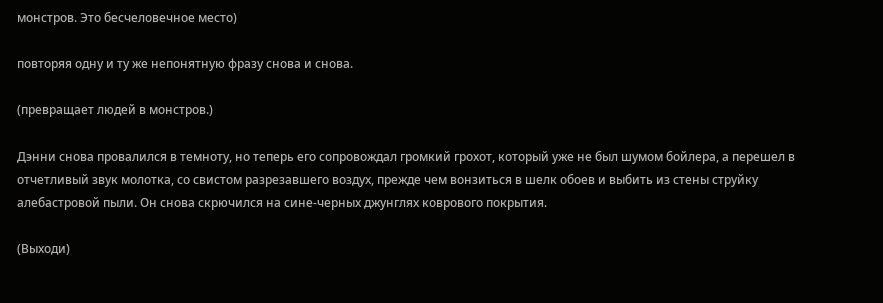монстров. Это бесчеловечное место)

повторяя одну и ту же непонятную фразу снова и снова.

(превращает людей в монстров.)

Дэнни снова провалился в темноту, но теперь его сопровождал громкий грохот, который уже не был шумом бойлера, а перешел в отчетливый звук молотка, со свистом разрезавшего воздух, прежде чем вонзиться в шелк обоев и выбить из стены струйку алебастровой пыли. Он снова скрючился на сине-черных джунглях коврового покрытия.

(Выходи)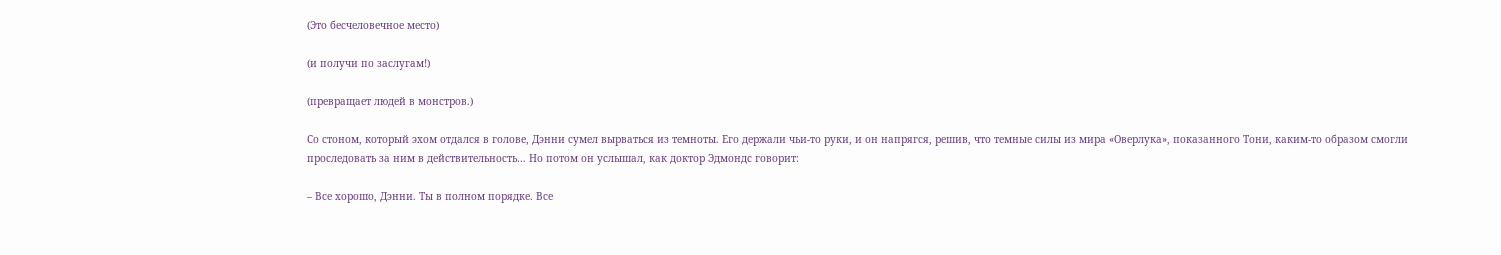(Это бесчеловечное место)

(и получи по заслугам!)

(превращает людей в монстров.)

Со стоном, который эхом отдался в голове, Дэнни сумел вырваться из темноты. Его держали чьи-то руки, и он напрягся, решив, что темные силы из мира «Оверлука», показанного Тони, каким-то образом смогли проследовать за ним в действительность… Но потом он услышал, как доктор Эдмондс говорит:

– Все хорошо, Дэнни. Ты в полном порядке. Все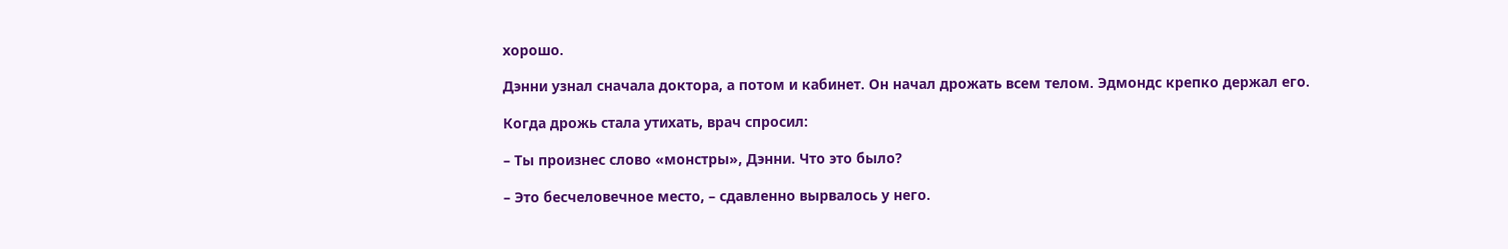хорошо.

Дэнни узнал сначала доктора, а потом и кабинет. Он начал дрожать всем телом. Эдмондс крепко держал его.

Когда дрожь стала утихать, врач спросил:

– Ты произнес слово «монстры», Дэнни. Что это было?

– Это бесчеловечное место, – сдавленно вырвалось у него.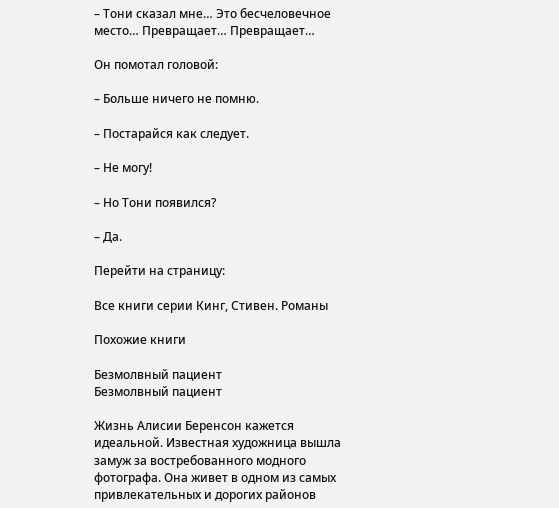– Тони сказал мне… Это бесчеловечное место… Превращает… Превращает…

Он помотал головой:

– Больше ничего не помню.

– Постарайся как следует.

– Не могу!

– Но Тони появился?

– Да.

Перейти на страницу:

Все книги серии Кинг, Стивен. Романы

Похожие книги

Безмолвный пациент
Безмолвный пациент

Жизнь Алисии Беренсон кажется идеальной. Известная художница вышла замуж за востребованного модного фотографа. Она живет в одном из самых привлекательных и дорогих районов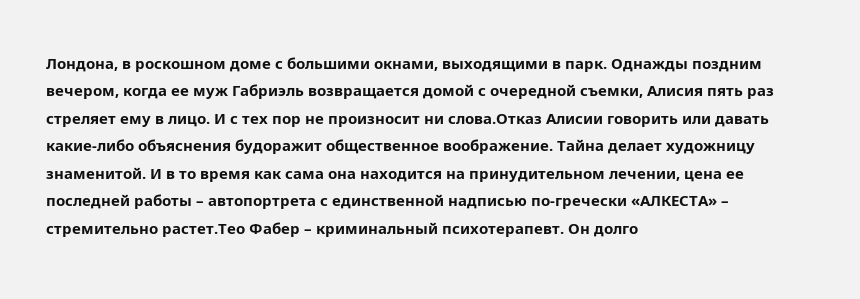Лондона, в роскошном доме с большими окнами, выходящими в парк. Однажды поздним вечером, когда ее муж Габриэль возвращается домой с очередной съемки, Алисия пять раз стреляет ему в лицо. И с тех пор не произносит ни слова.Отказ Алисии говорить или давать какие-либо объяснения будоражит общественное воображение. Тайна делает художницу знаменитой. И в то время как сама она находится на принудительном лечении, цена ее последней работы – автопортрета с единственной надписью по-гречески «АЛКЕСТА» – стремительно растет.Тео Фабер – криминальный психотерапевт. Он долго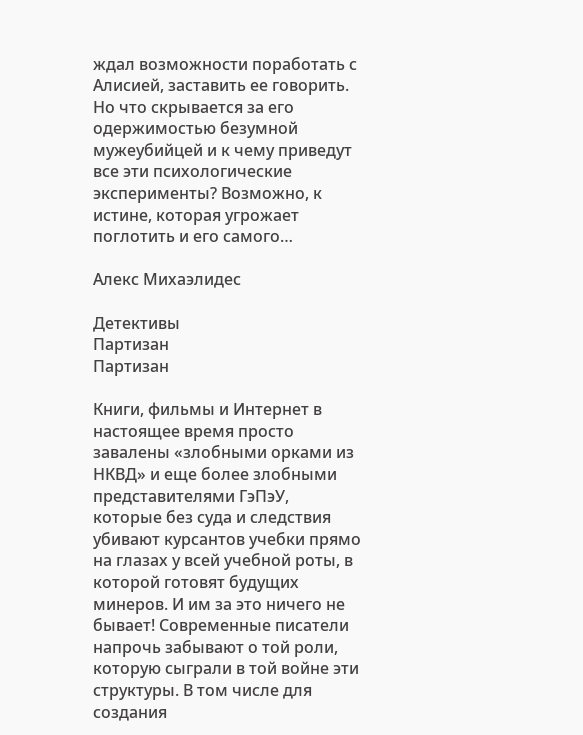ждал возможности поработать с Алисией, заставить ее говорить. Но что скрывается за его одержимостью безумной мужеубийцей и к чему приведут все эти психологические эксперименты? Возможно, к истине, которая угрожает поглотить и его самого…

Алекс Михаэлидес

Детективы
Партизан
Партизан

Книги, фильмы и Интернет в настоящее время просто завалены «злобными орками из НКВД» и еще более злобными представителями ГэПэУ, которые без суда и следствия убивают курсантов учебки прямо на глазах у всей учебной роты, в которой готовят будущих минеров. И им за это ничего не бывает! Современные писатели напрочь забывают о той роли, которую сыграли в той войне эти структуры. В том числе для создания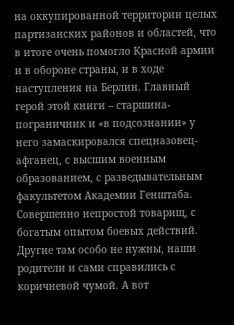на оккупированной территории целых партизанских районов и областей, что в итоге очень помогло Красной армии и в обороне страны, и в ходе наступления на Берлин. Главный герой этой книги – старшина-пограничник и «в подсознании» у него замаскировался спецназовец-афганец, с высшим военным образованием, с разведывательным факультетом Академии Генштаба. Совершенно непростой товарищ, с богатым опытом боевых действий. Другие там особо не нужны, наши родители и сами справились с коричневой чумой. А вот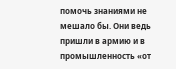помочь знаниями не мешало бы. Они ведь пришли в армию и в промышленность «от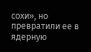сохи», но превратили ее в ядерную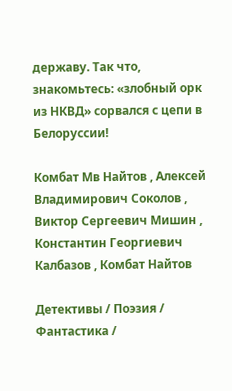державу. Так что, знакомьтесь: «злобный орк из НКВД» сорвался с цепи в Белоруссии!

Комбат Мв Найтов , Алексей Владимирович Соколов , Виктор Сергеевич Мишин , Константин Георгиевич Калбазов , Комбат Найтов

Детективы / Поэзия / Фантастика /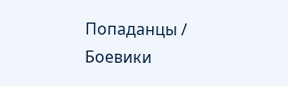Попаданцы / Боевики